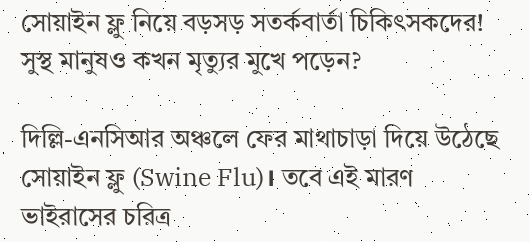সোয়াইন ফ্লু নিয়ে বড়সড় সতর্কবার্তা চিকিৎসকদের! সুস্থ মানুষও কখন মৃত্যুর মুখে পড়েন?

দিল্লি-এনসিআর অঞ্চলে ফের মাথাচাড়া দিয়ে উঠেছে সোয়াইন ফ্লু (Swine Flu)। তবে এই মারণ ভাইরাসের চরিত্র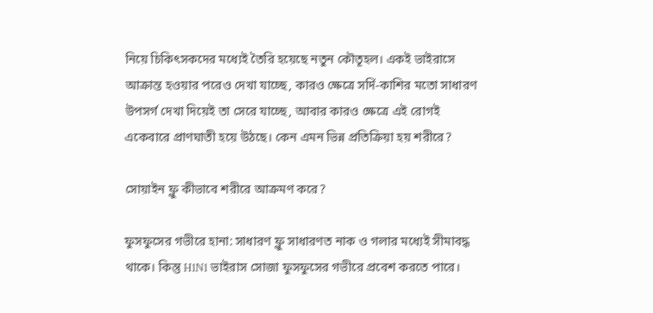নিয়ে চিকিৎসকদের মধ্যেই তৈরি হয়েছে নতুন কৌতূহল। একই ভাইরাসে আক্রান্ত হওয়ার পরেও দেখা যাচ্ছে, কারও ক্ষেত্রে সর্দি-কাশির মতো সাধারণ উপসর্গ দেখা দিয়েই তা সেরে যাচ্ছে, আবার কারও ক্ষেত্রে এই রোগই একেবারে প্রাণঘাতী হয়ে উঠছে। কেন এমন ভিন্ন প্রতিক্রিয়া হয় শরীরে?

সোয়াইন ফ্লু কীভাবে শরীরে আক্রমণ করে?

ফুসফুসের গভীরে হানা: সাধারণ ফ্লু সাধারণত নাক ও গলার মধ্যেই সীমাবদ্ধ থাকে। কিন্তু H1N1 ভাইরাস সোজা ফুসফুসের গভীরে প্রবেশ করতে পারে।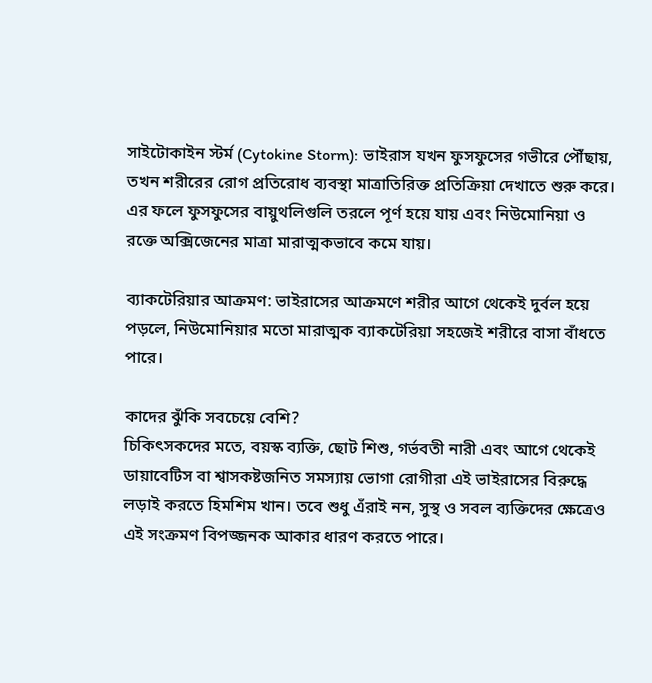সাইটোকাইন স্টর্ম (Cytokine Storm): ভাইরাস যখন ফুসফুসের গভীরে পৌঁছায়, তখন শরীরের রোগ প্রতিরোধ ব্যবস্থা মাত্রাতিরিক্ত প্রতিক্রিয়া দেখাতে শুরু করে। এর ফলে ফুসফুসের বায়ুথলিগুলি তরলে পূর্ণ হয়ে যায় এবং নিউমোনিয়া ও রক্তে অক্সিজেনের মাত্রা মারাত্মকভাবে কমে যায়।

ব্যাকটেরিয়ার আক্রমণ: ভাইরাসের আক্রমণে শরীর আগে থেকেই দুর্বল হয়ে পড়লে, নিউমোনিয়ার মতো মারাত্মক ব্যাকটেরিয়া সহজেই শরীরে বাসা বাঁধতে পারে।

কাদের ঝুঁকি সবচেয়ে বেশি?
চিকিৎসকদের মতে, বয়স্ক ব্যক্তি, ছোট শিশু, গর্ভবতী নারী এবং আগে থেকেই ডায়াবেটিস বা শ্বাসকষ্টজনিত সমস্যায় ভোগা রোগীরা এই ভাইরাসের বিরুদ্ধে লড়াই করতে হিমশিম খান। তবে শুধু এঁরাই নন, সুস্থ ও সবল ব্যক্তিদের ক্ষেত্রেও এই সংক্রমণ বিপজ্জনক আকার ধারণ করতে পারে।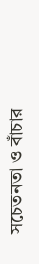সচেতনতা ও বাঁচার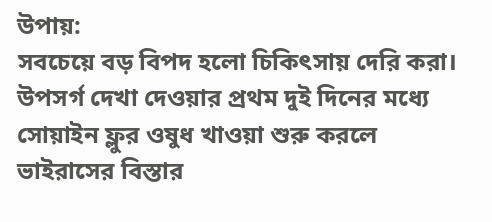উপায়:
সবচেয়ে বড় বিপদ হলো চিকিৎসায় দেরি করা। উপসর্গ দেখা দেওয়ার প্রথম দুই দিনের মধ্যে সোয়াইন ফ্লুর ওষুধ খাওয়া শুরু করলে ভাইরাসের বিস্তার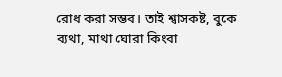রোধ করা সম্ভব। তাই শ্বাসকষ্ট, বুকে ব্যথা, মাথা ঘোরা কিংবা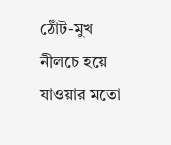ঠোঁট-মুখ নীলচে হয়ে যাওয়ার মতো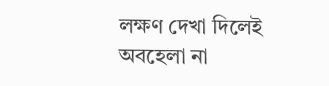লক্ষণ দেখা দিলেই অবহেলা না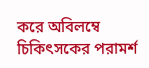করে অবিলম্বে চিকিৎসকের পরামর্শ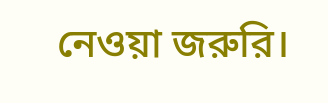নেওয়া জরুরি।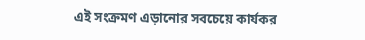এই সংক্রমণ এড়ানোর সবচেয়ে কার্যকর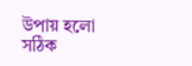উপায় হলো সঠিক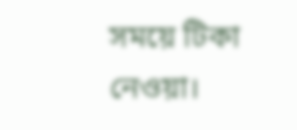সময়ে টিকা নেওয়া।